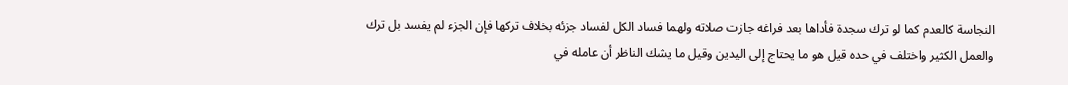النجاسة كالعدم كما لو ترك سجدة فأداها بعد فراغه جازت صلاته ولهما فساد الكل لفساد جزئه بخلاف تركها فإن الجزء لم يفسد بل ترك
والعمل الكثير واختلف في حده قيل هو ما يحتاج إلى اليدين وقيل ما يشك الناظر أن عامله في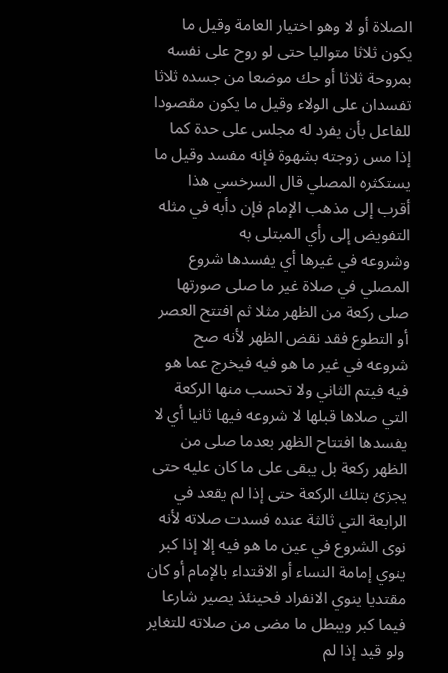الصلاة أو لا وهو اختيار العامة وقيل ما يكون ثلاثا متواليا حتى لو روح على نفسه بمروحة ثلاثا أو حك موضعا من جسده ثلاثا تفسدان على الولاء وقيل ما يكون مقصودا للفاعل بأن يفرد له مجلس على حدة كما إذا مس زوجته بشهوة فإنه مفسد وقيل ما يستكثره المصلي قال السرخسي هذا أقرب إلى مذهب الإمام فإن دأبه في مثله التفويض إلى رأي المبتلى به
وشروعه في غيرها أي يفسدها شروع المصلي في صلاة غير ما صلى صورتها صلى ركعة من الظهر مثلا ثم افتتح العصر أو التطوع فقد نقض الظهر لأنه صح شروعه في غير ما هو فيه فيخرج عما هو فيه فيتم الثاني ولا تحسب منها الركعة التي صلاها قبلها لا شروعه فيها ثانيا أي لا يفسدها افتتاح الظهر بعدما صلى من الظهر ركعة بل يبقى على ما كان عليه حتى يجزئ بتلك الركعة حتى إذا لم يقعد في الرابعة التي ثالثة عنده فسدت صلاته لأنه نوى الشروع في عين ما هو فيه إلا إذا كبر ينوي إمامة النساء أو الاقتداء بالإمام أو كان مقتديا ينوي الانفراد فحينئذ يصير شارعا فيما كبر ويبطل ما مضى من صلاته للتغاير ولو قيد إذا لم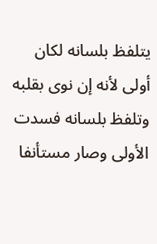يتلفظ بلسانه لكان أولى لأنه إن نوى بقلبه وتلفظ بلسانه فسدت الأولى وصار مستأنفا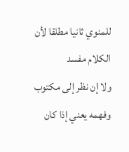للمنوي ثانيا مطلقا لأن الكلام مفسد
ولا إن نظر إلى مكتوب وفهمه يعني إذا كان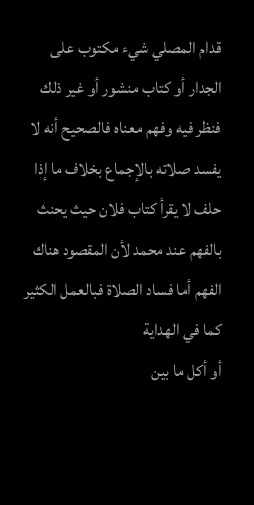قدام المصلي شيء مكتوب على الجدار أو كتاب منشور أو غير ذلك فنظر فيه وفهم معناه فالصحيح أنه لا يفسد صلاته بالإجماع بخلاف ما إذا حلف لا يقرأ كتاب فلان حيث يحنث بالفهم عند محمد لأن المقصود هناك الفهم أما فساد الصلاة فبالعمل الكثير كما في الهداية
أو أكل ما بين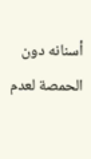أسنانه دون الحمصة لعدم